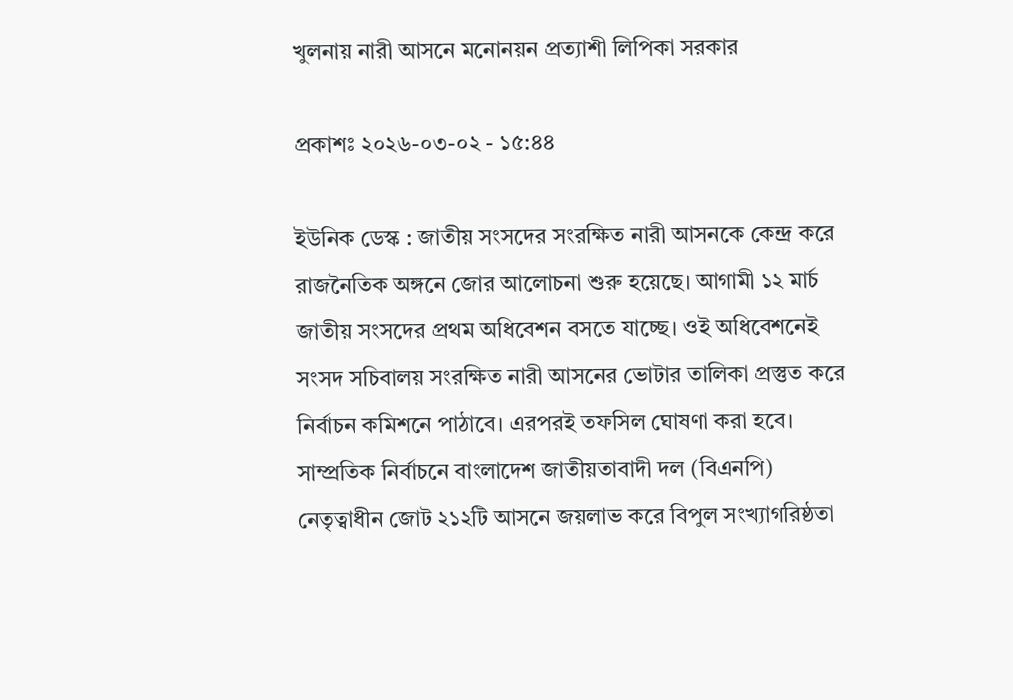খুলনায় নারী আসনে মনোনয়ন প্রত্যাশী লিপিকা সরকার

প্রকাশঃ ২০২৬-০৩-০২ - ১৫:৪৪

ইউনিক ডেস্ক : জাতীয় সংসদের সংরক্ষিত নারী আসনকে কেন্দ্র করে রাজনৈতিক অঙ্গনে জোর আলোচনা শুরু হয়েছে। আগামী ১২ মার্চ জাতীয় সংসদের প্রথম অধিবেশন বসতে যাচ্ছে। ওই অধিবেশনেই সংসদ সচিবালয় সংরক্ষিত নারী আসনের ভোটার তালিকা প্রস্তুত করে নির্বাচন কমিশনে পাঠাবে। এরপরই তফসিল ঘোষণা করা হবে।
সাম্প্রতিক নির্বাচনে বাংলাদেশ জাতীয়তাবাদী দল (বিএনপি) নেতৃত্বাধীন জোট ২১২টি আসনে জয়লাভ করে বিপুল সংখ্যাগরিষ্ঠতা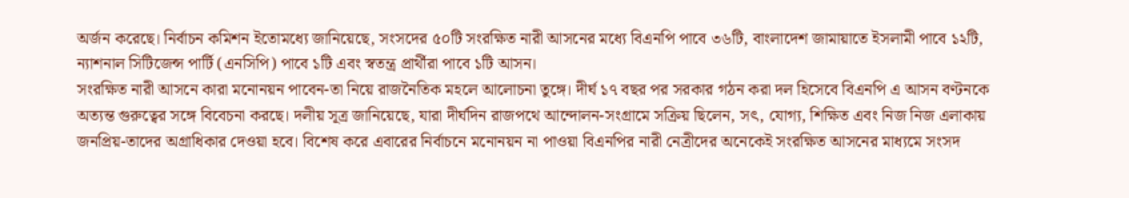অর্জন করেছে। নির্বাচন কমিশন ইতোমধ্যে জানিয়েছে, সংসদের ৫০টি সংরক্ষিত নারী আসনের মধ্যে বিএনপি পাবে ৩৬টি, বাংলাদেশ জামায়াতে ইসলামী পাবে ১২টি, ন্যাশনাল সিটিজেন্স পার্টি (এনসিপি) পাবে ১টি এবং স্বতন্ত্র প্রার্থীরা পাবে ১টি আসন।
সংরক্ষিত নারী আসনে কারা মনোনয়ন পাবেন-তা নিয়ে রাজনৈতিক মহলে আলোচনা তুঙ্গে। দীর্ঘ ১৭ বছর পর সরকার গঠন করা দল হিসেবে বিএনপি এ আসন বণ্টনকে অত্যন্ত গুরুত্বের সঙ্গে বিবেচনা করছে। দলীয় সূত্র জানিয়েছে, যারা দীর্ঘদিন রাজপথে আন্দোলন-সংগ্রামে সক্রিয় ছিলেন, সৎ, যোগ্য, শিক্ষিত এবং নিজ নিজ এলাকায় জনপ্রিয়-তাদের অগ্রাধিকার দেওয়া হবে। বিশেষ করে এবারের নির্বাচনে মনোনয়ন না পাওয়া বিএনপির নারী নেত্রীদের অনেকেই সংরক্ষিত আসনের মাধ্যমে সংসদ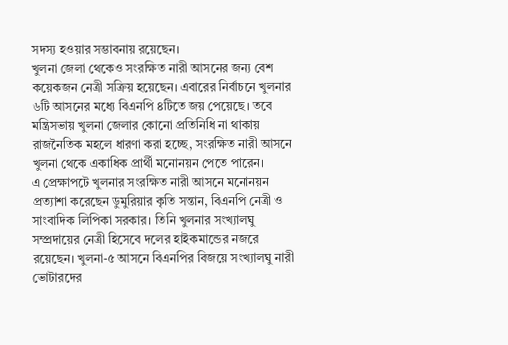সদস্য হওয়ার সম্ভাবনায় রয়েছেন।
খুলনা জেলা থেকেও সংরক্ষিত নারী আসনের জন্য বেশ কয়েকজন নেত্রী সক্রিয় হয়েছেন। এবারের নির্বাচনে খুলনার ৬টি আসনের মধ্যে বিএনপি ৪টিতে জয় পেয়েছে। তবে মন্ত্রিসভায় খুলনা জেলার কোনো প্রতিনিধি না থাকায় রাজনৈতিক মহলে ধারণা করা হচ্ছে, সংরক্ষিত নারী আসনে খুলনা থেকে একাধিক প্রার্থী মনোনয়ন পেতে পারেন।
এ প্রেক্ষাপটে খুলনার সংরক্ষিত নারী আসনে মনোনয়ন প্রত্যাশা করেছেন ডুমুরিয়ার কৃতি সন্তান, বিএনপি নেত্রী ও সাংবাদিক লিপিকা সরকার। তিনি খুলনার সংখ্যালঘু সম্প্রদায়ের নেত্রী হিসেবে দলের হাইকমান্ডের নজরে রয়েছেন। খুলনা-৫ আসনে বিএনপির বিজয়ে সংখ্যালঘু নারী ভোটারদের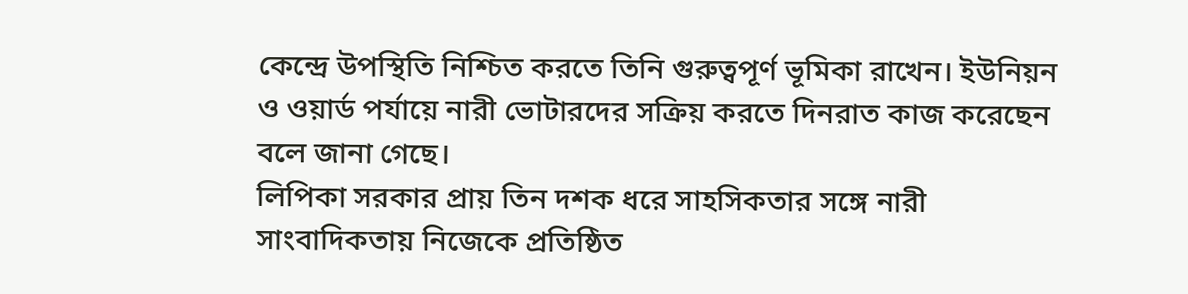কেন্দ্রে উপস্থিতি নিশ্চিত করতে তিনি গুরুত্বপূর্ণ ভূমিকা রাখেন। ইউনিয়ন ও ওয়ার্ড পর্যায়ে নারী ভোটারদের সক্রিয় করতে দিনরাত কাজ করেছেন বলে জানা গেছে।
লিপিকা সরকার প্রায় তিন দশক ধরে সাহসিকতার সঙ্গে নারী সাংবাদিকতায় নিজেকে প্রতিষ্ঠিত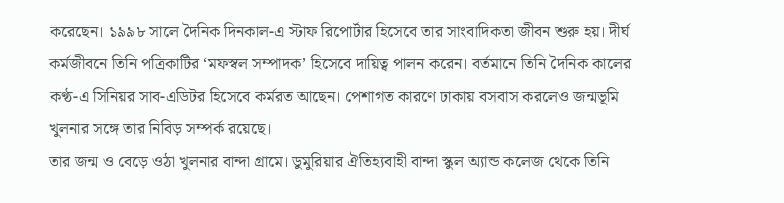করেছেন। ১৯৯৮ সালে দৈনিক দিনকাল-এ স্টাফ রিপোর্টার হিসেবে তার সাংবাদিকতা জীবন শুরু হয়। দীর্ঘ কর্মজীবনে তিনি পত্রিকাটির ‘মফস্বল সম্পাদক’ হিসেবে দায়িত্ব পালন করেন। বর্তমানে তিনি দৈনিক কালের কণ্ঠ-এ সিনিয়র সাব-এডিটর হিসেবে কর্মরত আছেন। পেশাগত কারণে ঢাকায় বসবাস করলেও জন্মভূমি খুলনার সঙ্গে তার নিবিড় সম্পর্ক রয়েছে।
তার জন্ম ও বেড়ে ওঠা খুলনার বান্দা গ্রামে। ডুমুরিয়ার ঐতিহ্যবাহী বান্দা স্কুল অ্যান্ড কলেজ থেকে তিনি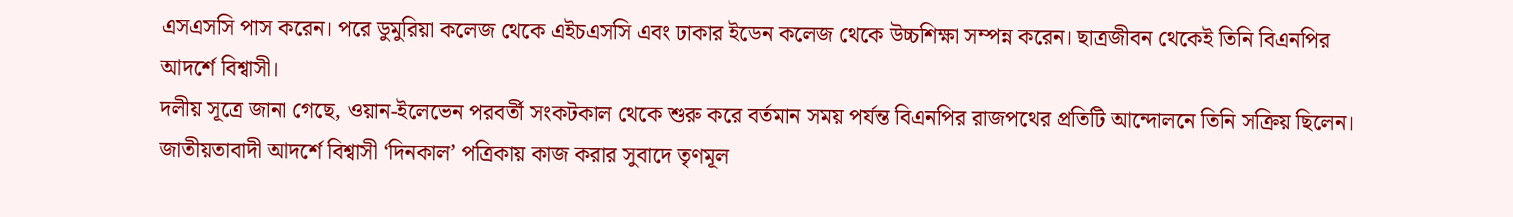এসএসসি পাস করেন। পরে ডুমুরিয়া কলেজ থেকে এইচএসসি এবং ঢাকার ইডেন কলেজ থেকে উচ্চশিক্ষা সম্পন্ন করেন। ছাত্রজীবন থেকেই তিনি বিএনপির আদর্শে বিশ্বাসী।
দলীয় সূত্রে জানা গেছে, ওয়ান-ইলেভেন পরবর্তী সংকটকাল থেকে শুরু করে বর্তমান সময় পর্যন্ত বিএনপির রাজপথের প্রতিটি আন্দোলনে তিনি সক্রিয় ছিলেন। জাতীয়তাবাদী আদর্শে বিশ্বাসী ‘দিনকাল’ পত্রিকায় কাজ করার সুবাদে তৃণমূল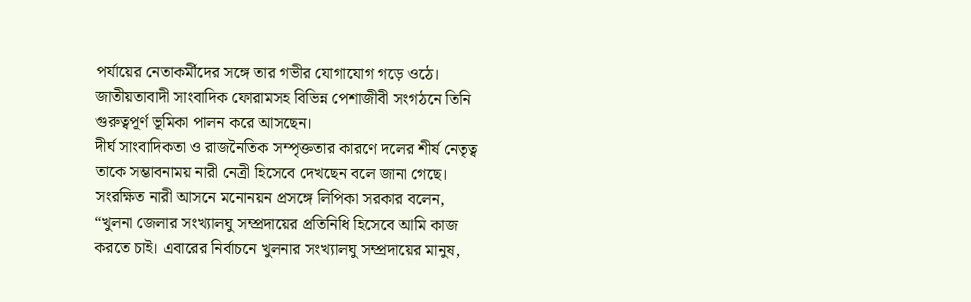পর্যায়ের নেতাকর্মীদের সঙ্গে তার গভীর যোগাযোগ গড়ে ওঠে। জাতীয়তাবাদী সাংবাদিক ফোরামসহ বিভিন্ন পেশাজীবী সংগঠনে তিনি গুরুত্বপূর্ণ ভূমিকা পালন করে আসছেন।
দীর্ঘ সাংবাদিকতা ও রাজনৈতিক সম্পৃক্ততার কারণে দলের শীর্ষ নেতৃত্ব তাকে সম্ভাবনাময় নারী নেত্রী হিসেবে দেখছেন বলে জানা গেছে।
সংরক্ষিত নারী আসনে মনোনয়ন প্রসঙ্গে লিপিকা সরকার বলেন, “খুলনা জেলার সংখ্যালঘু সম্প্রদায়ের প্রতিনিধি হিসেবে আমি কাজ করতে চাই। এবারের নির্বাচনে খুলনার সংখ্যালঘু সম্প্রদায়ের মানুষ,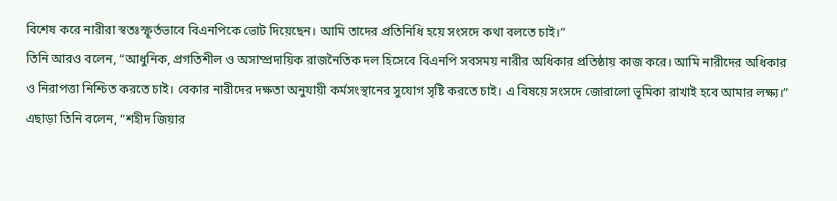বিশেষ করে নারীরা স্বতঃস্ফূর্তভাবে বিএনপিকে ভোট দিয়েছেন। আমি তাদের প্রতিনিধি হয়ে সংসদে কথা বলতে চাই।”
তিনি আরও বলেন, “আধুনিক, প্রগতিশীল ও অসাম্প্রদায়িক রাজনৈতিক দল হিসেবে বিএনপি সবসময় নারীর অধিকার প্রতিষ্ঠায় কাজ করে। আমি নারীদের অধিকার ও নিরাপত্তা নিশ্চিত করতে চাই। বেকার নারীদের দক্ষতা অনুযায়ী কর্মসংস্থানের সুযোগ সৃষ্টি করতে চাই। এ বিষয়ে সংসদে জোরালো ভূমিকা রাখাই হবে আমার লক্ষ্য।”
এছাড়া তিনি বলেন, “শহীদ জিয়ার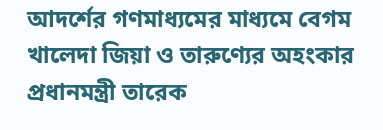আদর্শের গণমাধ্যমের মাধ্যমে বেগম খালেদা জিয়া ও তারুণ্যের অহংকার প্রধানমন্ত্রী তারেক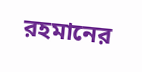রহমানের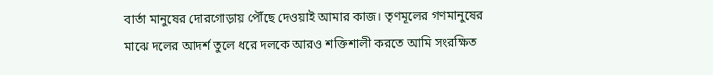বার্তা মানুষের দোরগোড়ায় পৌঁছে দেওয়াই আমার কাজ। তৃণমূলের গণমানুষের মাঝে দলের আদর্শ তুলে ধরে দলকে আরও শক্তিশালী করতে আমি সংরক্ষিত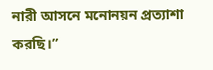নারী আসনে মনোনয়ন প্রত্যাশা করছি।”